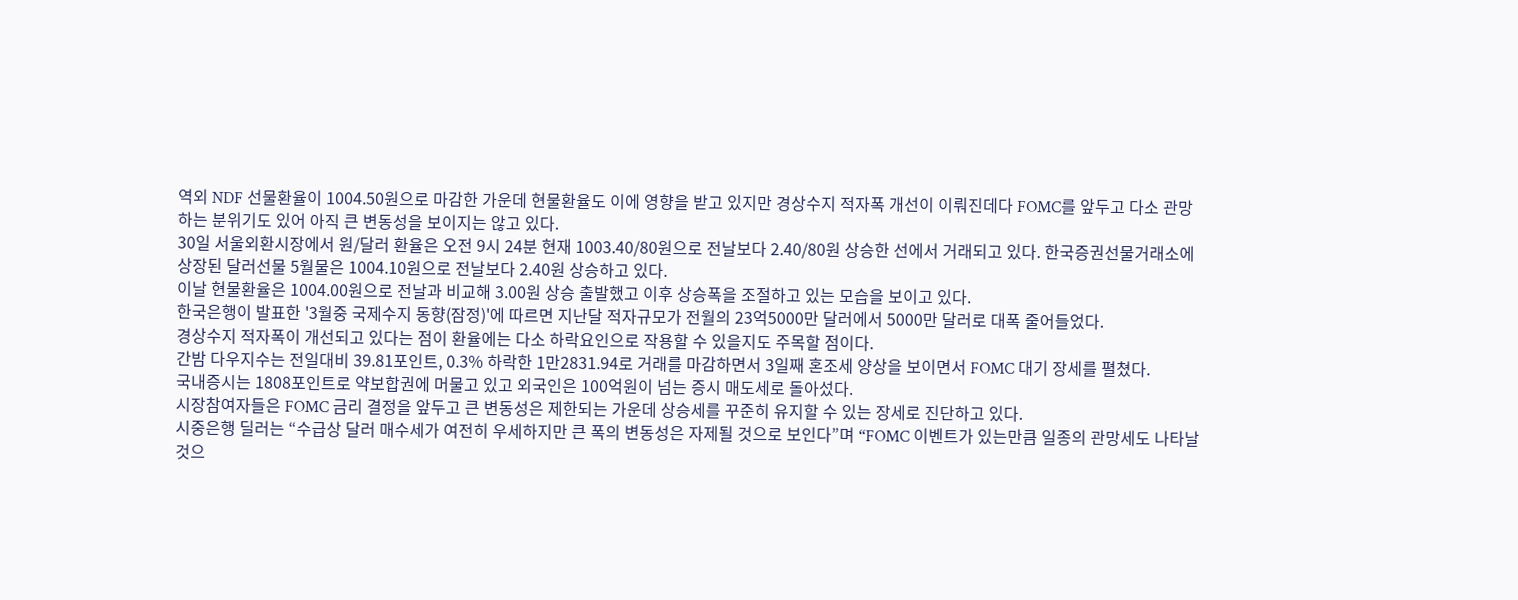역외 NDF 선물환율이 1004.50원으로 마감한 가운데 현물환율도 이에 영향을 받고 있지만 경상수지 적자폭 개선이 이뤄진데다 FOMC를 앞두고 다소 관망하는 분위기도 있어 아직 큰 변동성을 보이지는 않고 있다.
30일 서울외환시장에서 원/달러 환율은 오전 9시 24분 현재 1003.40/80원으로 전날보다 2.40/80원 상승한 선에서 거래되고 있다. 한국증권선물거래소에 상장된 달러선물 5월물은 1004.10원으로 전날보다 2.40원 상승하고 있다.
이날 현물환율은 1004.00원으로 전날과 비교해 3.00원 상승 출발했고 이후 상승폭을 조절하고 있는 모습을 보이고 있다.
한국은행이 발표한 '3월중 국제수지 동향(잠정)'에 따르면 지난달 적자규모가 전월의 23억5000만 달러에서 5000만 달러로 대폭 줄어들었다.
경상수지 적자폭이 개선되고 있다는 점이 환율에는 다소 하락요인으로 작용할 수 있을지도 주목할 점이다.
간밤 다우지수는 전일대비 39.81포인트, 0.3% 하락한 1만2831.94로 거래를 마감하면서 3일째 혼조세 양상을 보이면서 FOMC 대기 장세를 펼쳤다.
국내증시는 1808포인트로 약보합권에 머물고 있고 외국인은 100억원이 넘는 증시 매도세로 돌아섰다.
시장참여자들은 FOMC 금리 결정을 앞두고 큰 변동성은 제한되는 가운데 상승세를 꾸준히 유지할 수 있는 장세로 진단하고 있다.
시중은행 딜러는 “수급상 달러 매수세가 여전히 우세하지만 큰 폭의 변동성은 자제될 것으로 보인다”며 “FOMC 이벤트가 있는만큼 일종의 관망세도 나타날 것으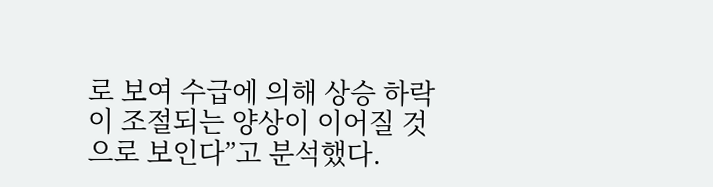로 보여 수급에 의해 상승 하락이 조절되는 양상이 이어질 것으로 보인다”고 분석했다.